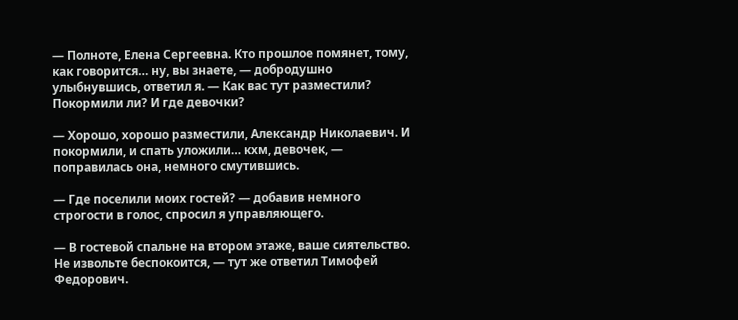— Полноте, Елена Сергеевна. Кто прошлое помянет, тому, как говорится… ну, вы знаете, — добродушно улыбнувшись, ответил я. — Как вас тут разместили? Покормили ли? И где девочки?

— Хорошо, хорошо разместили, Александр Николаевич. И покормили, и спать уложили… кхм, девочек, — поправилась она, немного смутившись.

— Где поселили моих гостей? — добавив немного строгости в голос, спросил я управляющего.

— В гостевой спальне на втором этаже, ваше сиятельство. Не извольте беспокоится, — тут же ответил Тимофей Федорович.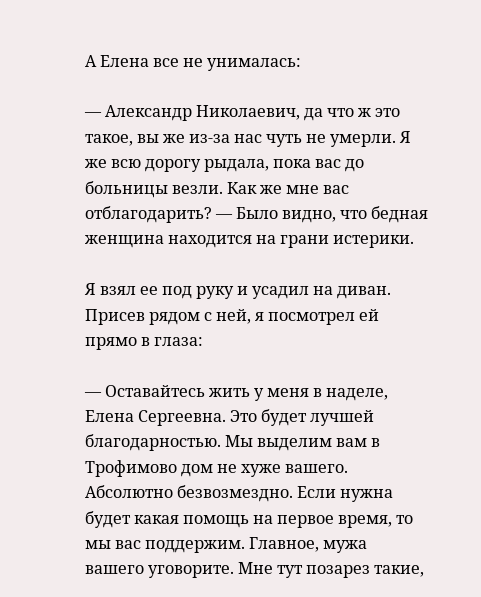А Елена все не унималась:

— Александр Николаевич, да что ж это такое, вы же из-за нас чуть не умерли. Я же всю дорогу рыдала, пока вас до больницы везли. Как же мне вас отблагодарить? — Было видно, что бедная женщина находится на грани истерики.

Я взял ее под руку и усадил на диван. Присев рядом с ней, я посмотрел ей прямо в глаза:

— Оставайтесь жить у меня в наделе, Елена Сергеевна. Это будет лучшей благодарностью. Мы выделим вам в Трофимово дом не хуже вашего. Абсолютно безвозмездно. Если нужна будет какая помощь на первое время, то мы вас поддержим. Главное, мужа вашего уговорите. Мне тут позарез такие,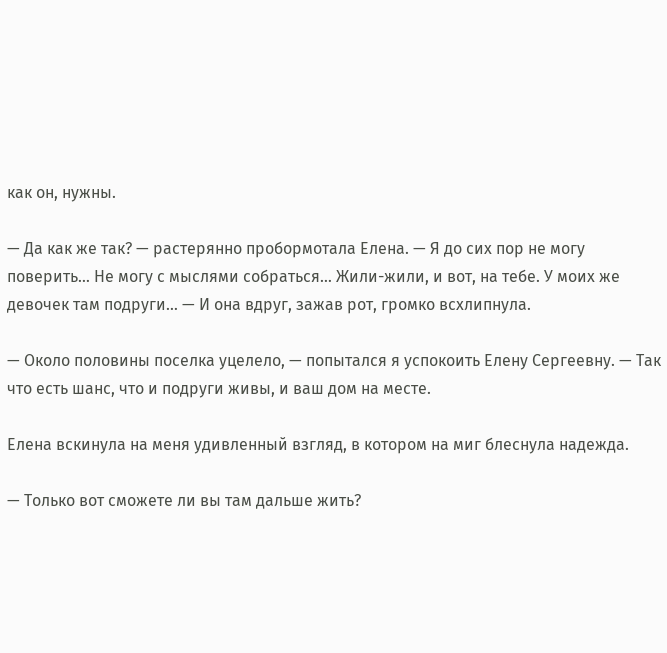как он, нужны.

— Да как же так? — растерянно пробормотала Елена. — Я до сих пор не могу поверить… Не могу с мыслями собраться… Жили-жили, и вот, на тебе. У моих же девочек там подруги… — И она вдруг, зажав рот, громко всхлипнула.

— Около половины поселка уцелело, — попытался я успокоить Елену Сергеевну. — Так что есть шанс, что и подруги живы, и ваш дом на месте.

Елена вскинула на меня удивленный взгляд, в котором на миг блеснула надежда.

— Только вот сможете ли вы там дальше жить?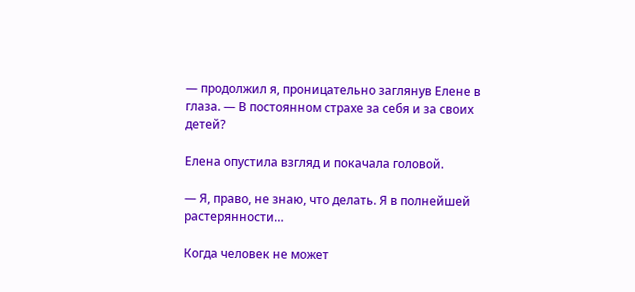— продолжил я, проницательно заглянув Елене в глаза. — В постоянном страхе за себя и за своих детей?

Елена опустила взгляд и покачала головой.

— Я, право, не знаю, что делать. Я в полнейшей растерянности…

Когда человек не может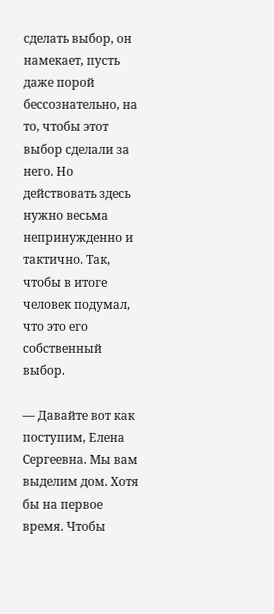сделать выбор, он намекает, пусть даже порой бессознательно, на то, чтобы этот выбор сделали за него. Но действовать здесь нужно весьма непринужденно и тактично. Так, чтобы в итоге человек подумал, что это его собственный выбор.

— Давайте вот как поступим, Елена Сергеевна. Мы вам выделим дом. Хотя бы на первое время. Чтобы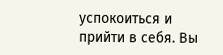успокоиться и прийти в себя. Вы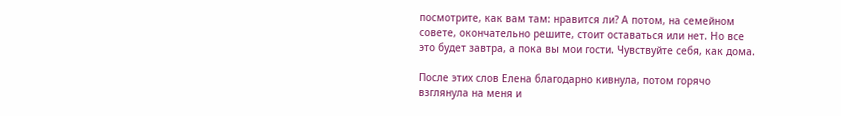посмотрите, как вам там: нравится ли? А потом, на семейном совете, окончательно решите, стоит оставаться или нет. Но все это будет завтра, а пока вы мои гости. Чувствуйте себя, как дома.

После этих слов Елена благодарно кивнула, потом горячо взглянула на меня и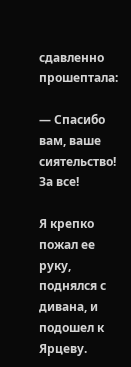сдавленно прошептала:

— Спасибо вам, ваше сиятельство! За все!

Я крепко пожал ее руку, поднялся с дивана, и подошел к Ярцеву.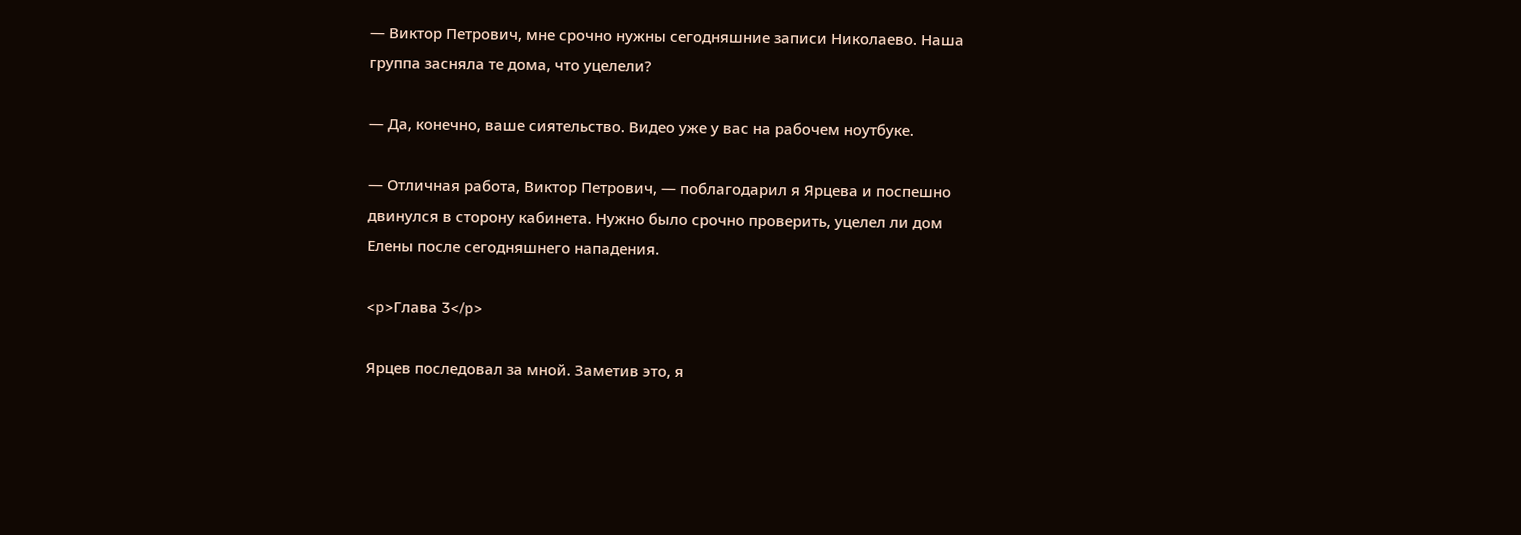— Виктор Петрович, мне срочно нужны сегодняшние записи Николаево. Наша группа засняла те дома, что уцелели?

— Да, конечно, ваше сиятельство. Видео уже у вас на рабочем ноутбуке.

— Отличная работа, Виктор Петрович, — поблагодарил я Ярцева и поспешно двинулся в сторону кабинета. Нужно было срочно проверить, уцелел ли дом Елены после сегодняшнего нападения.

<p>Глава 3</p>

Ярцев последовал за мной. Заметив это, я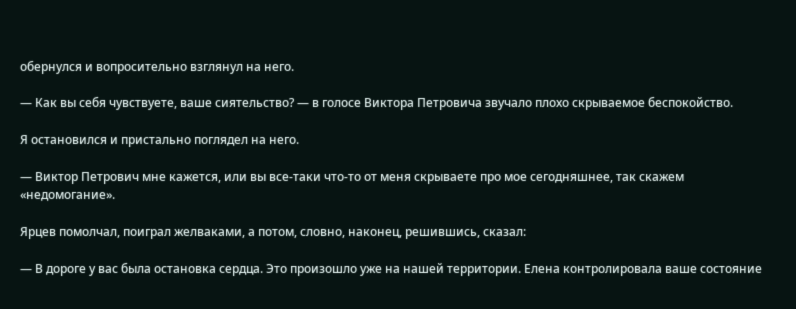обернулся и вопросительно взглянул на него.

— Как вы себя чувствуете, ваше сиятельство? — в голосе Виктора Петровича звучало плохо скрываемое беспокойство.

Я остановился и пристально поглядел на него.

— Виктор Петрович мне кажется, или вы все-таки что-то от меня скрываете про мое сегодняшнее, так скажем «недомогание».

Ярцев помолчал, поиграл желваками, а потом, словно, наконец, решившись, сказал:

— В дороге у вас была остановка сердца. Это произошло уже на нашей территории. Елена контролировала ваше состояние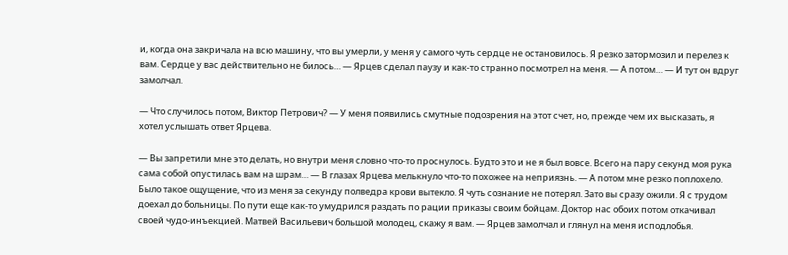и, когда она закричала на всю машину, что вы умерли, у меня у самого чуть сердце не остановилось. Я резко затормозил и перелез к вам. Сердце у вас действительно не билось… — Ярцев сделал паузу и как-то странно посмотрел на меня. — А потом… — И тут он вдруг замолчал.

— Что случилось потом, Виктор Петрович? — У меня появились смутные подозрения на этот счет, но, прежде чем их высказать, я хотел услышать ответ Ярцева.

— Вы запретили мне это делать, но внутри меня словно что-то проснулось. Будто это и не я был вовсе. Всего на пару секунд моя рука сама собой опустилась вам на шрам… — В глазах Ярцева мелькнуло что-то похожее на неприязнь. — А потом мне резко поплохело. Было такое ощущение, что из меня за секунду полведра крови вытекло. Я чуть сознание не потерял. Зато вы сразу ожили. Я с трудом доехал до больницы. По пути еще как-то умудрился раздать по рации приказы своим бойцам. Доктор нас обоих потом откачивал своей чудо-инъекцией. Матвей Васильевич большой молодец, скажу я вам. — Ярцев замолчал и глянул на меня исподлобья.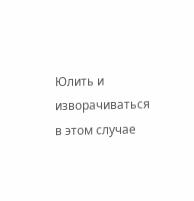Юлить и изворачиваться в этом случае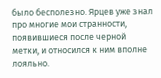было бесполезно. Ярцев уже знал про многие мои странности, появившиеся после черной метки, и относился к ним вполне лояльно.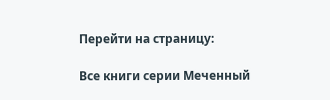Перейти на страницу:

Все книги серии Меченный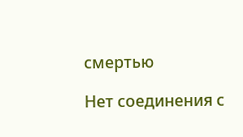смертью

Нет соединения с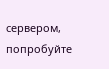сервером, попробуйте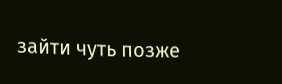зайти чуть позже